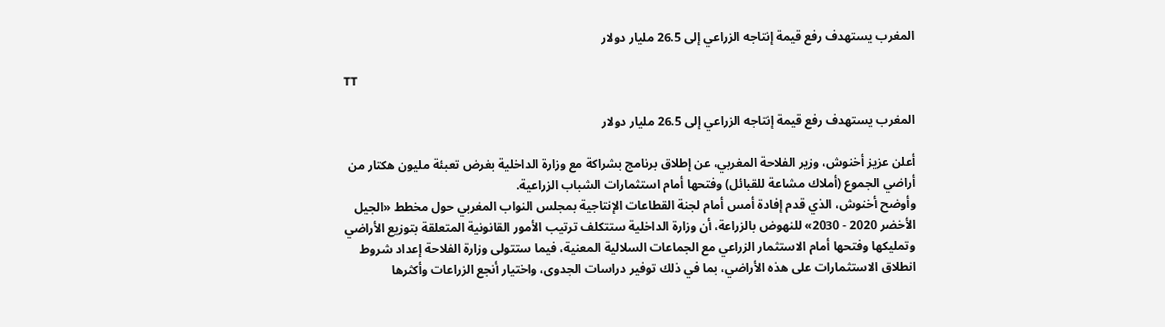المغرب يستهدف رفع قيمة إنتاجه الزراعي إلى 26.5 مليار دولار

TT

المغرب يستهدف رفع قيمة إنتاجه الزراعي إلى 26.5 مليار دولار

أعلن عزيز أخنوش، وزير الفلاحة المغربي، عن إطلاق برنامج بشراكة مع وزارة الداخلية بغرض تعبئة مليون هكتار من أراضي الجموع (أملاك مشاعة للقبائل) وفتحها أمام استثمارات الشباب الزراعية.
وأوضح أخنوش، الذي قدم إفادة أمس أمام لجنة القطاعات الإنتاجية بمجلس النواب المغربي حول مخطط «الجيل الأخضر 2020 - 2030» للنهوض بالزراعة، أن وزارة الداخلية ستتكلف ترتيب الأمور القانونية المتعلقة بتوزيع الأراضي وتمليكها وفتحها أمام الاستثمار الزراعي مع الجماعات السلالية المعنية، فيما ستتولى وزارة الفلاحة إعداد شروط انطلاق الاستثمارات على هذه الأراضي، بما في ذلك توفير دراسات الجدوى، واختيار أنجع الزراعات وأكثرها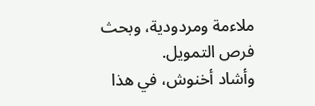ملاءمة ومردودية، وبحث فرص التمويل.
وأشاد أخنوش، في هذا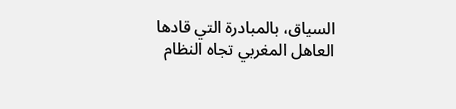السياق، بالمبادرة التي قادها العاهل المغربي تجاه النظام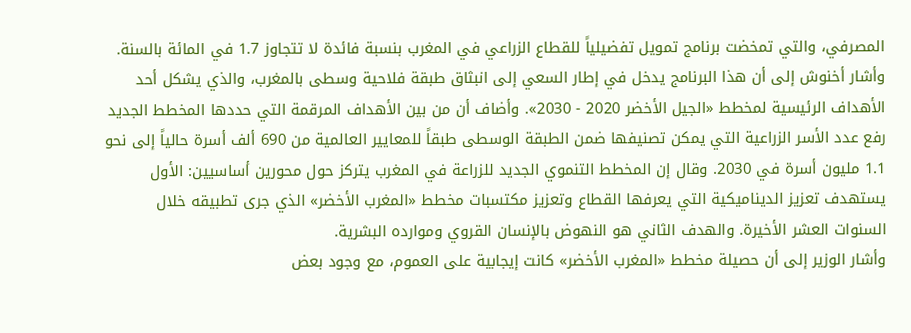المصرفي، والتي تمخضت برنامج تمويل تفضيلياً للقطاع الزراعي في المغرب بنسبة فائدة لا تتجاوز 1.7 في المائة بالسنة. وأشار أخنوش إلى أن هذا البرنامج يدخل في إطار السعي إلى انبثاق طبقة فلاحية وسطى بالمغرب، والذي يشكل أحد الأهداف الرئيسية لمخطط «الجيل الأخضر 2020 - 2030». وأضاف أن من بين الأهداف المرقمة التي حددها المخطط الجديد رفع عدد الأسر الزراعية التي يمكن تصنيفها ضمن الطبقة الوسطى طبقاً للمعايير العالمية من 690 ألف أسرة حالياً إلى نحو 1.1 مليون أسرة في 2030. وقال إن المخطط التنموي الجديد للزراعة في المغرب يتركز حول محورين أساسيين: الأول يستهدف تعزيز الديناميكية التي يعرفها القطاع وتعزيز مكتسبات مخطط «المغرب الأخضر» الذي جرى تطبيقه خلال السنوات العشر الأخيرة. والهدف الثاني هو النهوض بالإنسان القروي وموارده البشرية.
وأشار الوزير إلى أن حصيلة مخطط «المغرب الأخضر» كانت إيجابية على العموم، مع وجود بعض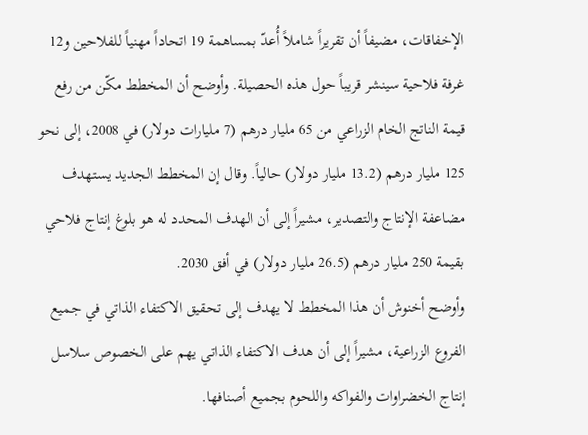الإخفاقات، مضيفاً أن تقريراً شاملاً أُعدّ بمساهمة 19 اتحاداً مهنياً للفلاحين و12 غرفة فلاحية سينشر قريباً حول هذه الحصيلة. وأوضح أن المخطط مكّن من رفع قيمة الناتج الخام الزراعي من 65 مليار درهم (7 مليارات دولار) في 2008، إلى نحو 125 مليار درهم (13.2 مليار دولار) حالياً. وقال إن المخطط الجديد يستهدف مضاعفة الإنتاج والتصدير، مشيراً إلى أن الهدف المحدد له هو بلوغ إنتاج فلاحي بقيمة 250 مليار درهم (26.5 مليار دولار) في أفق 2030.
وأوضح أخنوش أن هذا المخطط لا يهدف إلى تحقيق الاكتفاء الذاتي في جميع الفروع الزراعية، مشيراً إلى أن هدف الاكتفاء الذاتي يهم على الخصوص سلاسل إنتاج الخضراوات والفواكه واللحوم بجميع أصنافها.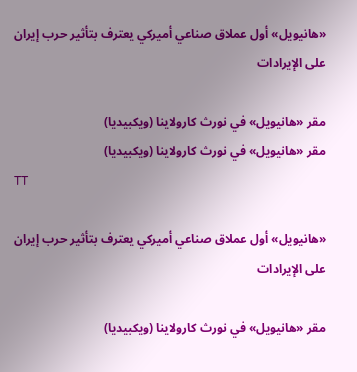«هانيويل» أول عملاق صناعي أميركي يعترف بتأثير حرب إيران على الإيرادات

مقر «هانيويل» في نورث كارولاينا (ويكبيديا)
مقر «هانيويل» في نورث كارولاينا (ويكبيديا)
TT

«هانيويل» أول عملاق صناعي أميركي يعترف بتأثير حرب إيران على الإيرادات

مقر «هانيويل» في نورث كارولاينا (ويكبيديا)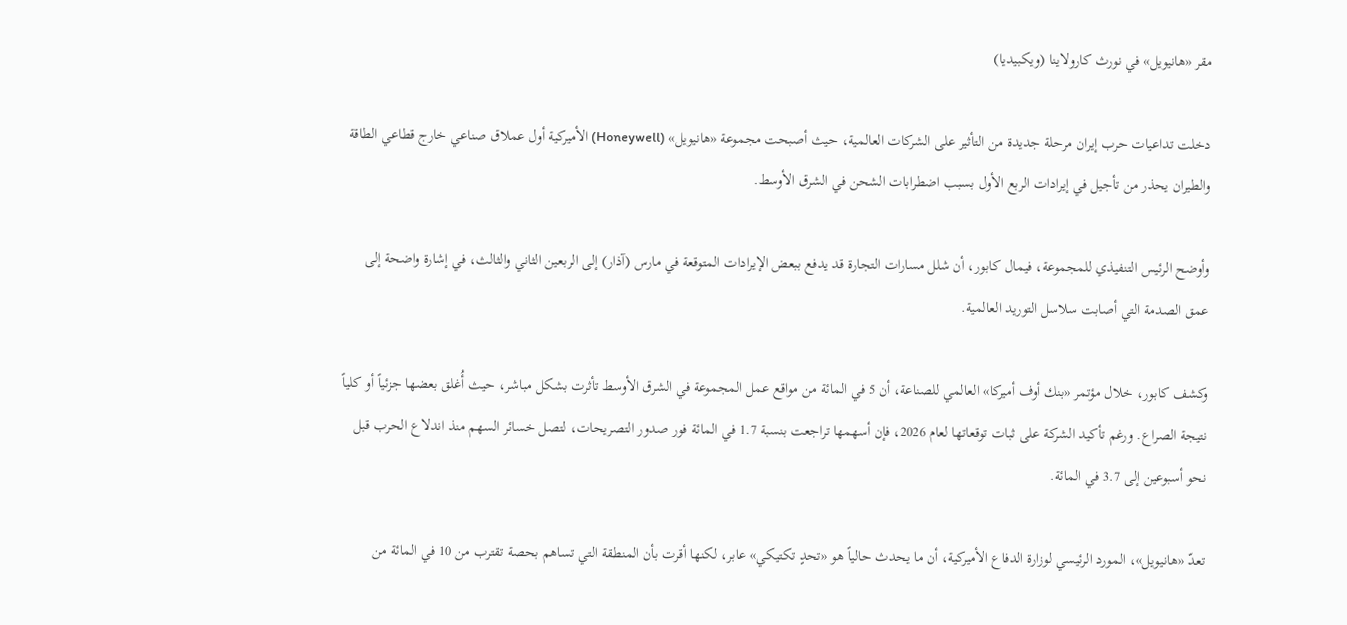مقر «هانيويل» في نورث كارولاينا (ويكبيديا)

دخلت تداعيات حرب إيران مرحلة جديدة من التأثير على الشركات العالمية، حيث أصبحت مجموعة «هانيويل» (Honeywell) الأميركية أول عملاق صناعي خارج قطاعي الطاقة والطيران يحذر من تأجيل في إيرادات الربع الأول بسبب اضطرابات الشحن في الشرق الأوسط.

وأوضح الرئيس التنفيذي للمجموعة، فيمال كابور، أن شلل مسارات التجارة قد يدفع ببعض الإيرادات المتوقعة في مارس (آذار) إلى الربعين الثاني والثالث، في إشارة واضحة إلى عمق الصدمة التي أصابت سلاسل التوريد العالمية.

وكشف كابور، خلال مؤتمر «بنك أوف أميركا» العالمي للصناعة، أن 5 في المائة من مواقع عمل المجموعة في الشرق الأوسط تأثرت بشكل مباشر، حيث أُغلق بعضها جزئياً أو كلياً نتيجة الصراع. ورغم تأكيد الشركة على ثبات توقعاتها لعام 2026، فإن أسهمها تراجعت بنسبة 1.7 في المائة فور صدور التصريحات، لتصل خسائر السهم منذ اندلاع الحرب قبل نحو أسبوعين إلى 3.7 في المائة.

تعدّ «هانيويل»، المورد الرئيسي لوزارة الدفاع الأميركية، أن ما يحدث حالياً هو «تحدٍ تكتيكي» عابر، لكنها أقرت بأن المنطقة التي تساهم بحصة تقترب من 10 في المائة من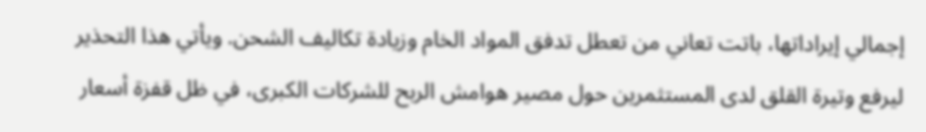إجمالي إيراداتها، باتت تعاني من تعطل تدفق المواد الخام وزيادة تكاليف الشحن. ويأتي هذا التحذير ليرفع وتيرة القلق لدى المستثمرين حول مصير هوامش الربح للشركات الكبرى، في ظل قفزة أسعار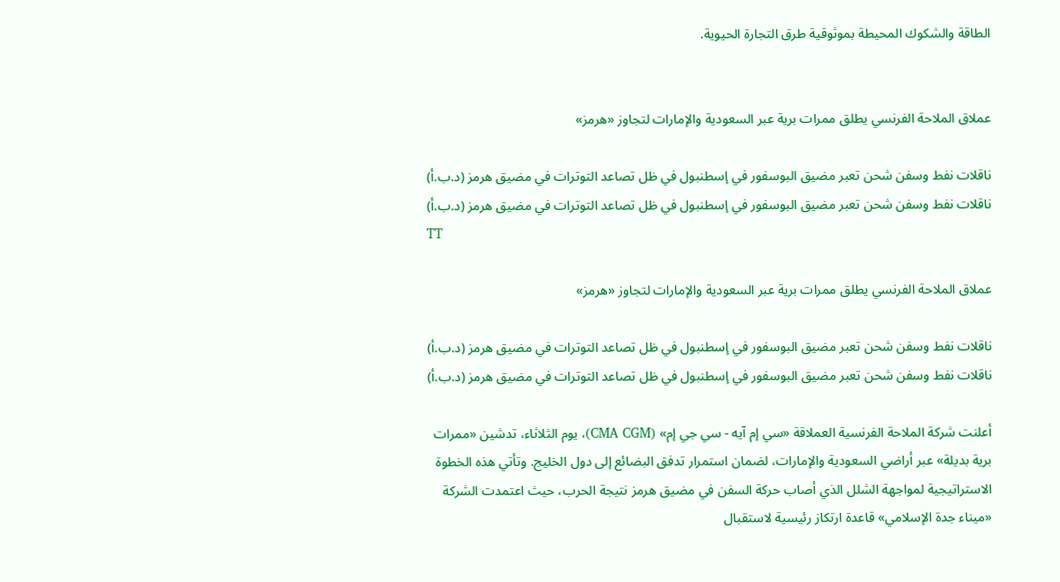الطاقة والشكوك المحيطة بموثوقية طرق التجارة الحيوية.


عملاق الملاحة الفرنسي يطلق ممرات برية عبر السعودية والإمارات لتجاوز «هرمز»

ناقلات نفط وسفن شحن تعبر مضيق البوسفور في إسطنبول في ظل تصاعد التوترات في مضيق هرمز (د.ب.أ)
ناقلات نفط وسفن شحن تعبر مضيق البوسفور في إسطنبول في ظل تصاعد التوترات في مضيق هرمز (د.ب.أ)
TT

عملاق الملاحة الفرنسي يطلق ممرات برية عبر السعودية والإمارات لتجاوز «هرمز»

ناقلات نفط وسفن شحن تعبر مضيق البوسفور في إسطنبول في ظل تصاعد التوترات في مضيق هرمز (د.ب.أ)
ناقلات نفط وسفن شحن تعبر مضيق البوسفور في إسطنبول في ظل تصاعد التوترات في مضيق هرمز (د.ب.أ)

أعلنت شركة الملاحة الفرنسية العملاقة «سي إم آيه - سي جي إم» (CMA CGM)، يوم الثلاثاء، تدشين «ممرات برية بديلة» عبر أراضي السعودية والإمارات، لضمان استمرار تدفق البضائع إلى دول الخليج. وتأتي هذه الخطوة الاستراتيجية لمواجهة الشلل الذي أصاب حركة السفن في مضيق هرمز نتيجة الحرب، حيث اعتمدت الشركة «ميناء جدة الإسلامي» قاعدة ارتكاز رئيسية لاستقبال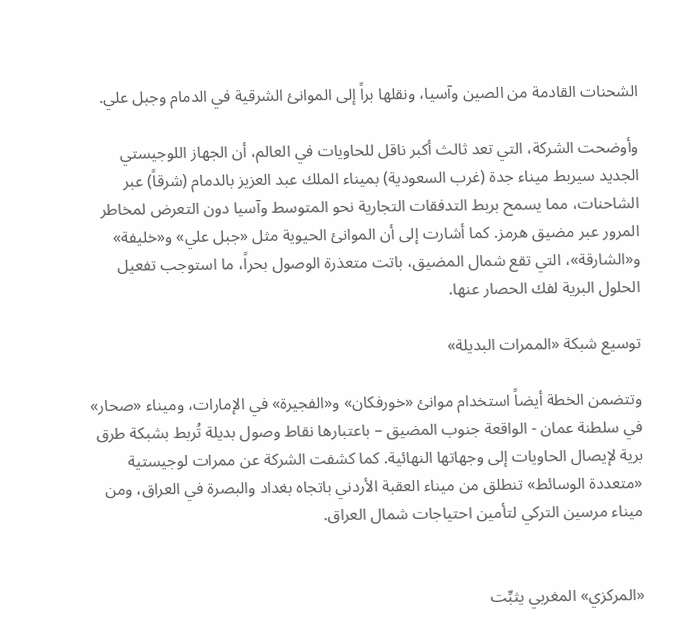الشحنات القادمة من الصين وآسيا، ونقلها براً إلى الموانئ الشرقية في الدمام وجبل علي.

وأوضحت الشركة، التي تعد ثالث أكبر ناقل للحاويات في العالم، أن الجهاز اللوجيستي الجديد سيربط ميناء جدة (غرب السعودية) بميناء الملك عبد العزيز بالدمام (شرقاً) عبر الشاحنات، مما يسمح بربط التدفقات التجارية نحو المتوسط وآسيا دون التعرض لمخاطر المرور عبر مضيق هرمز. كما أشارت إلى أن الموانئ الحيوية مثل «جبل علي» و«خليفة» و«الشارقة»، التي تقع شمال المضيق، باتت متعذرة الوصول بحراً، ما استوجب تفعيل الحلول البرية لفك الحصار عنها.

توسيع شبكة «الممرات البديلة»

وتتضمن الخطة أيضاً استخدام موانئ «خورفكان» و«الفجيرة» في الإمارات، وميناء «صحار» في سلطنة عمان - الواقعة جنوب المضيق – باعتبارها نقاط وصول بديلة تُربط بشبكة طرق برية لإيصال الحاويات إلى وجهاتها النهائية. كما كشفت الشركة عن ممرات لوجيستية «متعددة الوسائط» تنطلق من ميناء العقبة الأردني باتجاه بغداد والبصرة في العراق، ومن ميناء مرسين التركي لتأمين احتياجات شمال العراق.


«المركزي» المغربي يثبِّت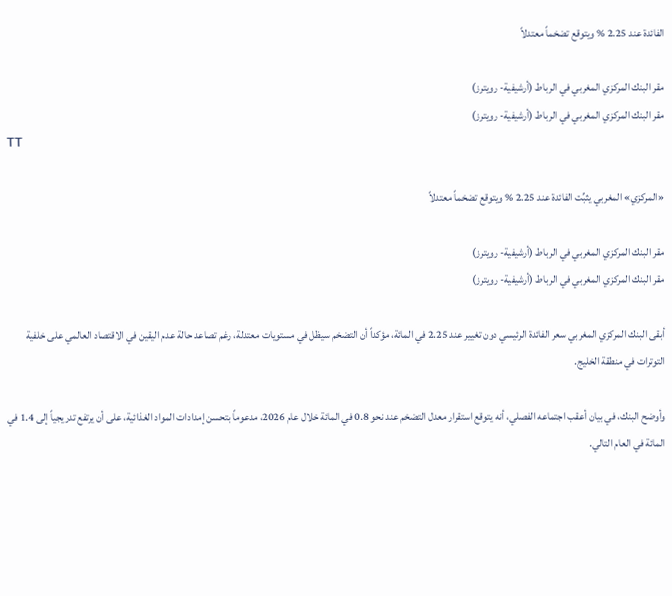الفائدة عند 2.25 % ويتوقع تضخماً معتدلاً

مقر البنك المركزي المغربي في الرباط (أرشيفية- رويترز)
مقر البنك المركزي المغربي في الرباط (أرشيفية- رويترز)
TT

«المركزي» المغربي يثبِّت الفائدة عند 2.25 % ويتوقع تضخماً معتدلاً

مقر البنك المركزي المغربي في الرباط (أرشيفية- رويترز)
مقر البنك المركزي المغربي في الرباط (أرشيفية- رويترز)

أبقى البنك المركزي المغربي سعر الفائدة الرئيسي دون تغيير عند 2.25 في المائة، مؤكداً أن التضخم سيظل في مستويات معتدلة، رغم تصاعد حالة عدم اليقين في الاقتصاد العالمي على خلفية التوترات في منطقة الخليج.

وأوضح البنك، في بيان أعقب اجتماعه الفصلي، أنه يتوقع استقرار معدل التضخم عند نحو 0.8 في المائة خلال عام 2026، مدعوماً بتحسن إمدادات المواد الغذائية، على أن يرتفع تدريجياً إلى 1.4 في المائة في العام التالي.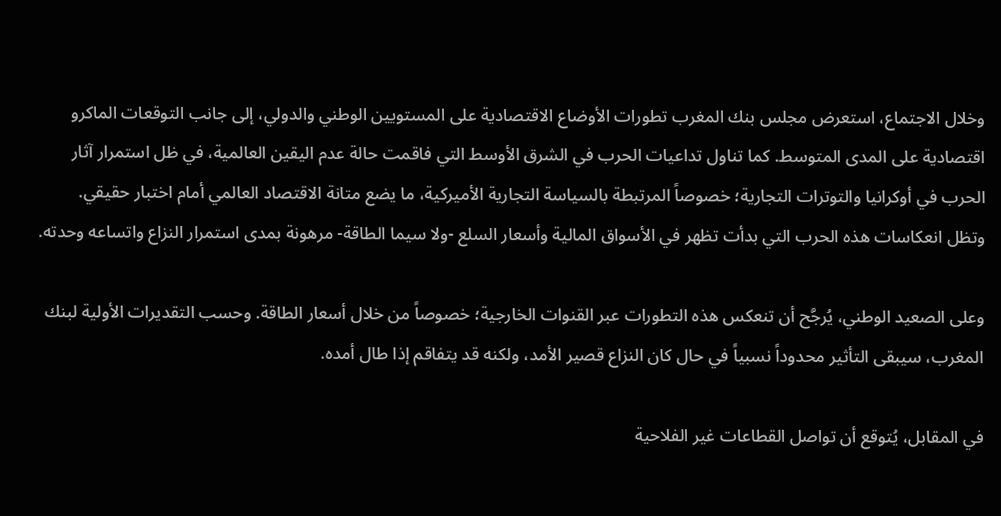وخلال الاجتماع، استعرض مجلس بنك المغرب تطورات الأوضاع الاقتصادية على المستويين الوطني والدولي، إلى جانب التوقعات الماكرو اقتصادية على المدى المتوسط. كما تناول تداعيات الحرب في الشرق الأوسط التي فاقمت حالة عدم اليقين العالمية، في ظل استمرار آثار الحرب في أوكرانيا والتوترات التجارية؛ خصوصاً المرتبطة بالسياسة التجارية الأميركية، ما يضع متانة الاقتصاد العالمي أمام اختبار حقيقي. وتظل انعكاسات هذه الحرب التي بدأت تظهر في الأسواق المالية وأسعار السلع -ولا سيما الطاقة- مرهونة بمدى استمرار النزاع واتساعه وحدته.

وعلى الصعيد الوطني، يُرجَّح أن تنعكس هذه التطورات عبر القنوات الخارجية؛ خصوصاً من خلال أسعار الطاقة. وحسب التقديرات الأولية لبنك المغرب، سيبقى التأثير محدوداً نسبياً في حال كان النزاع قصير الأمد، ولكنه قد يتفاقم إذا طال أمده.

في المقابل، يُتوقع أن تواصل القطاعات غير الفلاحية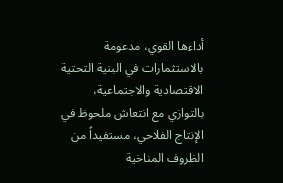أداءها القوي، مدعومة بالاستثمارات في البنية التحتية الاقتصادية والاجتماعية، بالتوازي مع انتعاش ملحوظ في الإنتاج الفلاحي، مستفيداً من الظروف المناخية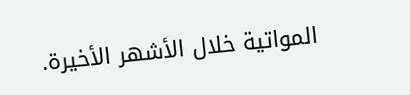المواتية خلال الأشهر الأخيرة.